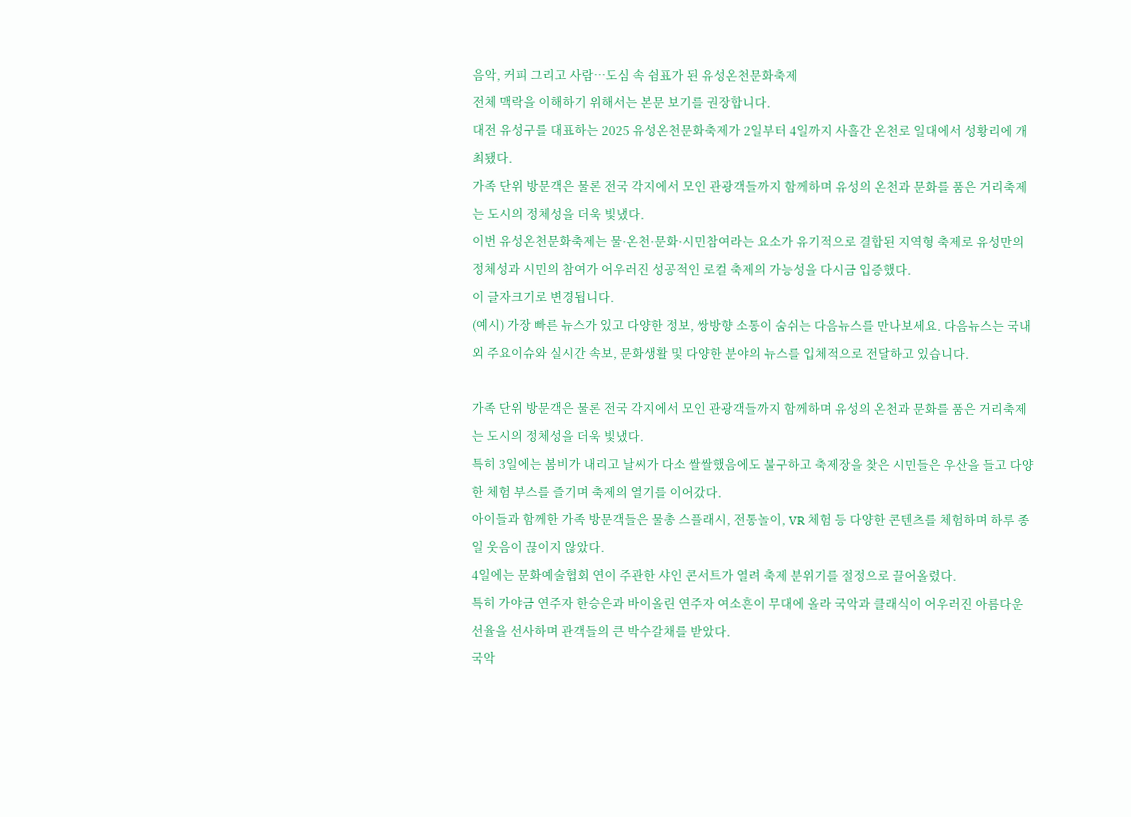음악, 커피 그리고 사람…도심 속 쉼표가 된 유성온천문화축제
전체 맥락을 이해하기 위해서는 본문 보기를 권장합니다.
대전 유성구를 대표하는 2025 유성온천문화축제가 2일부터 4일까지 사흘간 온천로 일대에서 성황리에 개최됐다.
가족 단위 방문객은 물론 전국 각지에서 모인 관광객들까지 함께하며 유성의 온천과 문화를 품은 거리축제는 도시의 정체성을 더욱 빛냈다.
이번 유성온천문화축제는 물·온천·문화·시민참여라는 요소가 유기적으로 결합된 지역형 축제로 유성만의 정체성과 시민의 참여가 어우러진 성공적인 로컬 축제의 가능성을 다시금 입증했다.
이 글자크기로 변경됩니다.
(예시) 가장 빠른 뉴스가 있고 다양한 정보, 쌍방향 소통이 숨쉬는 다음뉴스를 만나보세요. 다음뉴스는 국내외 주요이슈와 실시간 속보, 문화생활 및 다양한 분야의 뉴스를 입체적으로 전달하고 있습니다.

가족 단위 방문객은 물론 전국 각지에서 모인 관광객들까지 함께하며 유성의 온천과 문화를 품은 거리축제는 도시의 정체성을 더욱 빛냈다.
특히 3일에는 봄비가 내리고 날씨가 다소 쌀쌀했음에도 불구하고 축제장을 찾은 시민들은 우산을 들고 다양한 체험 부스를 즐기며 축제의 열기를 이어갔다.
아이들과 함께한 가족 방문객들은 물총 스플래시, 전통놀이, VR 체험 등 다양한 콘텐츠를 체험하며 하루 종일 웃음이 끊이지 않았다.
4일에는 문화예술협회 연이 주관한 샤인 콘서트가 열려 축제 분위기를 절정으로 끌어올렸다.
특히 가야금 연주자 한승은과 바이올린 연주자 여소흔이 무대에 올라 국악과 클래식이 어우러진 아름다운 선율을 선사하며 관객들의 큰 박수갈채를 받았다.
국악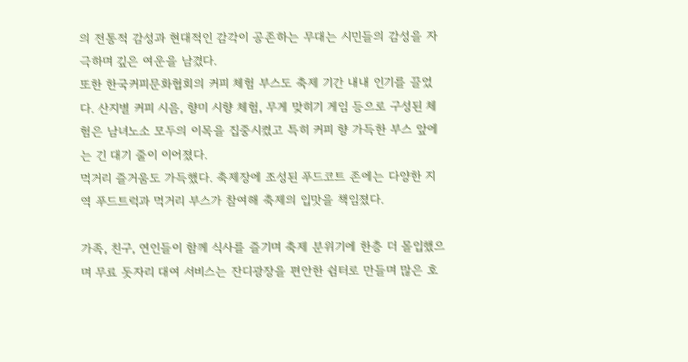의 전통적 감성과 현대적인 감각이 공존하는 무대는 시민들의 감성을 자극하며 깊은 여운을 남겼다.
또한 한국커피문화협회의 커피 체험 부스도 축제 기간 내내 인기를 끌었다. 산지별 커피 시음, 향미 시향 체험, 무게 맞히기 게임 등으로 구성된 체험은 남녀노소 모두의 이목을 집중시켰고 특히 커피 향 가득한 부스 앞에는 긴 대기 줄이 이어졌다.
먹거리 즐거움도 가득했다. 축제장에 조성된 푸드코트 존에는 다양한 지역 푸드트럭과 먹거리 부스가 참여해 축제의 입맛을 책임졌다.

가족, 친구, 연인들이 함께 식사를 즐기며 축제 분위기에 한층 더 몰입했으며 무료 돗자리 대여 서비스는 잔디광장을 편안한 쉼터로 만들며 많은 호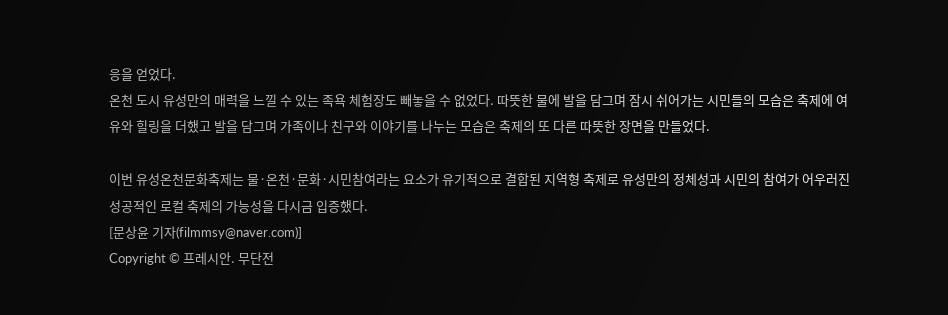응을 얻었다.
온천 도시 유성만의 매력을 느낄 수 있는 족욕 체험장도 빼놓을 수 없었다. 따뜻한 물에 발을 담그며 잠시 쉬어가는 시민들의 모습은 축제에 여유와 힐링을 더했고 발을 담그며 가족이나 친구와 이야기를 나누는 모습은 축제의 또 다른 따뜻한 장면을 만들었다.

이번 유성온천문화축제는 물·온천·문화·시민참여라는 요소가 유기적으로 결합된 지역형 축제로 유성만의 정체성과 시민의 참여가 어우러진 성공적인 로컬 축제의 가능성을 다시금 입증했다.
[문상윤 기자(filmmsy@naver.com)]
Copyright © 프레시안. 무단전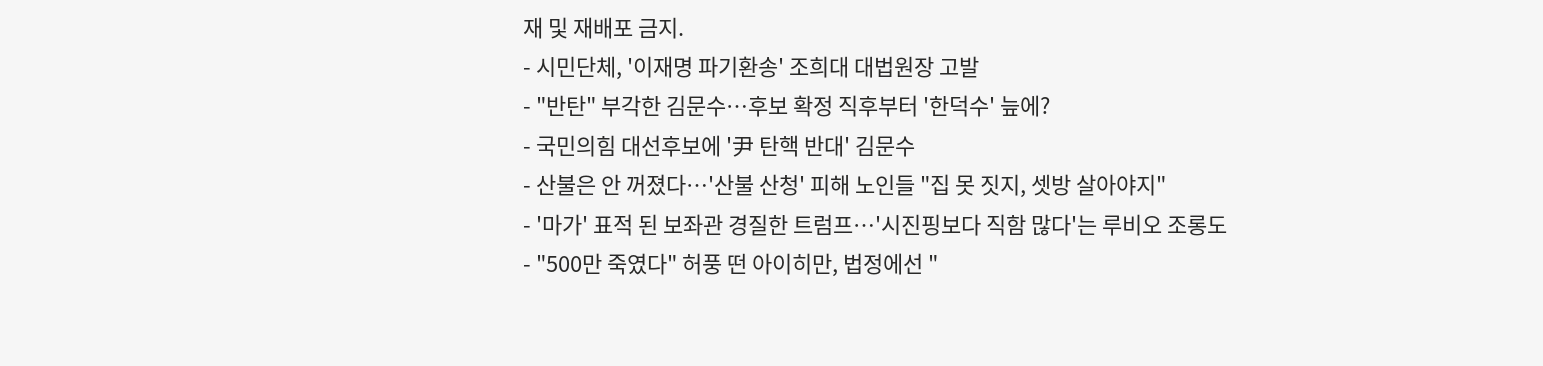재 및 재배포 금지.
- 시민단체, '이재명 파기환송' 조희대 대법원장 고발
- "반탄" 부각한 김문수…후보 확정 직후부터 '한덕수' 늪에?
- 국민의힘 대선후보에 '尹 탄핵 반대' 김문수
- 산불은 안 꺼졌다…'산불 산청' 피해 노인들 "집 못 짓지, 셋방 살아야지"
- '마가' 표적 된 보좌관 경질한 트럼프…'시진핑보다 직함 많다'는 루비오 조롱도
- "500만 죽였다" 허풍 떤 아이히만, 법정에선 "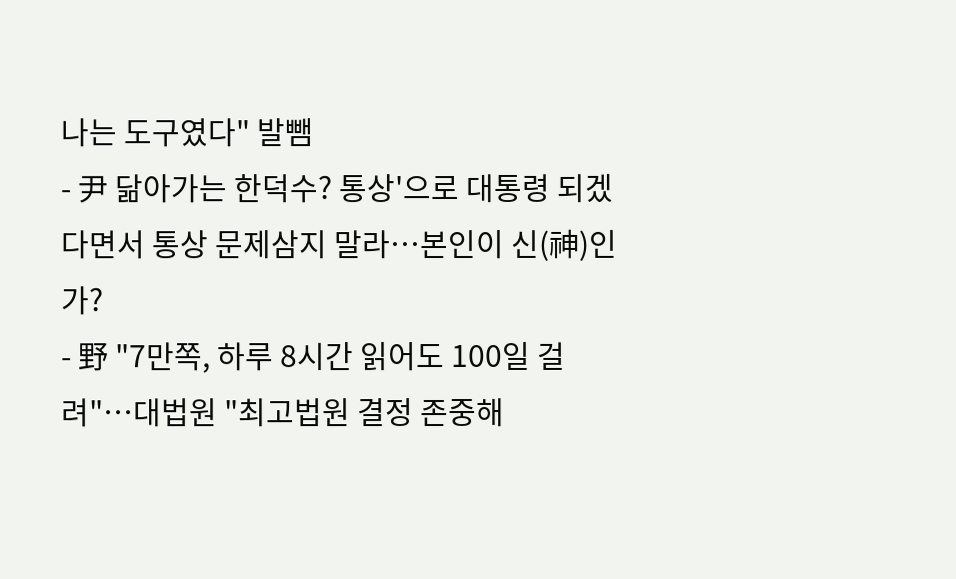나는 도구였다" 발뺌
- 尹 닮아가는 한덕수? 통상'으로 대통령 되겠다면서 통상 문제삼지 말라…본인이 신(神)인가?
- 野 "7만쪽, 하루 8시간 읽어도 100일 걸려"…대법원 "최고법원 결정 존중해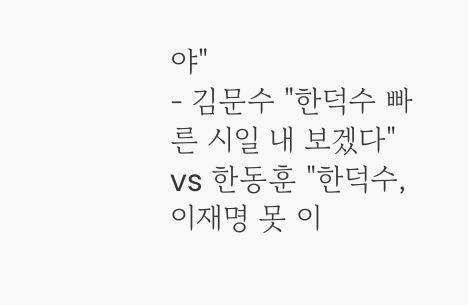야"
- 김문수 "한덕수 빠른 시일 내 보겠다" vs 한동훈 "한덕수, 이재명 못 이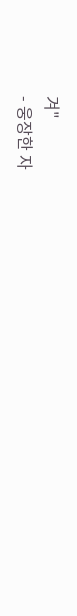겨"
- 웅장한 자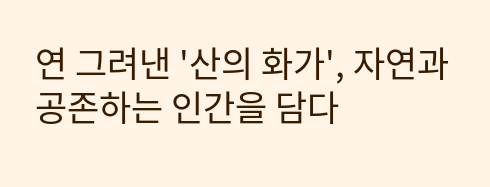연 그려낸 '산의 화가', 자연과 공존하는 인간을 담다